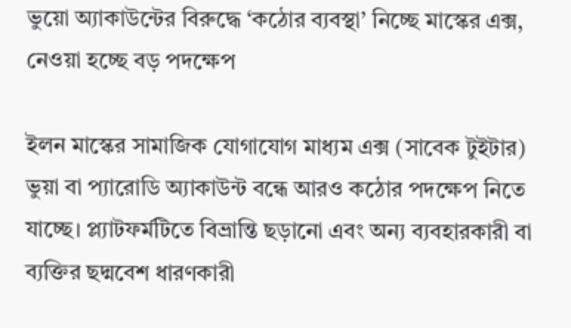ভুয়ো অ্যাকাউন্টের বিরুদ্ধে ‘কঠোর ব্যবস্থা’ নিচ্ছে মাস্কের এক্স, নেওয়া হচ্ছে বড় পদক্ষেপ

ইলন মাস্কের সামাজিক যোগাযোগ মাধ্যম এক্স (সাবেক টুইটার) ভুয়া বা প্যারোডি অ্যাকাউন্ট বন্ধে আরও কঠোর পদক্ষেপ নিতে যাচ্ছে। প্ল্যাটফর্মটিতে বিভ্রান্তি ছড়ানো এবং অন্য ব্যবহারকারী বা ব্যক্তির ছদ্মবেশ ধারণকারী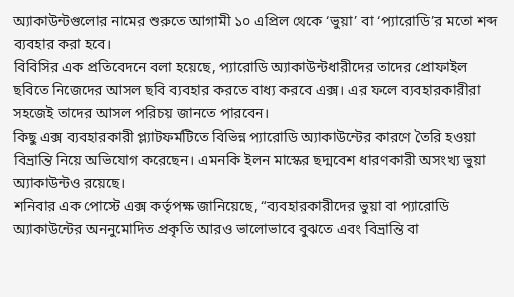অ্যাকাউন্টগুলোর নামের শুরুতে আগামী ১০ এপ্রিল থেকে ‘ভুয়া’ বা ‘প্যারোডি’র মতো শব্দ ব্যবহার করা হবে।
বিবিসির এক প্রতিবেদনে বলা হয়েছে, প্যারোডি অ্যাকাউন্টধারীদের তাদের প্রোফাইল ছবিতে নিজেদের আসল ছবি ব্যবহার করতে বাধ্য করবে এক্স। এর ফলে ব্যবহারকারীরা সহজেই তাদের আসল পরিচয় জানতে পারবেন।
কিছু এক্স ব্যবহারকারী প্ল্যাটফর্মটিতে বিভিন্ন প্যারোডি অ্যাকাউন্টের কারণে তৈরি হওয়া বিভ্রান্তি নিয়ে অভিযোগ করেছেন। এমনকি ইলন মাস্কের ছদ্মবেশ ধারণকারী অসংখ্য ভুয়া অ্যাকাউন্টও রয়েছে।
শনিবার এক পোস্টে এক্স কর্তৃপক্ষ জানিয়েছে, “ব্যবহারকারীদের ভুয়া বা প্যারোডি অ্যাকাউন্টের অননুমোদিত প্রকৃতি আরও ভালোভাবে বুঝতে এবং বিভ্রান্তি বা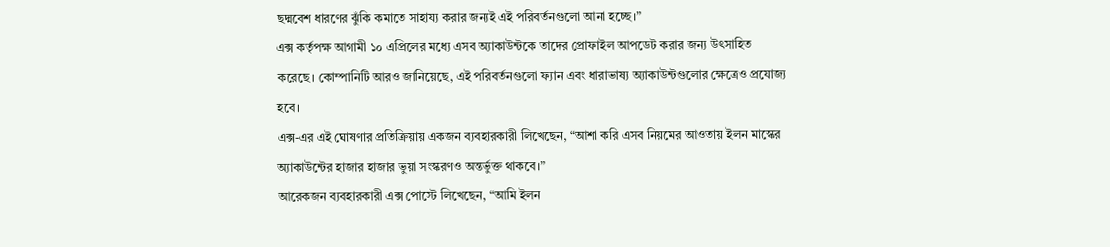ছদ্মবেশ ধারণের ঝুঁকি কমাতে সাহায্য করার জন্যই এই পরিবর্তনগুলো আনা হচ্ছে।”
এক্স কর্তৃপক্ষ আগামী ১০ এপ্রিলের মধ্যে এসব অ্যাকাউন্টকে তাদের প্রোফাইল আপডেট করার জন্য উৎসাহিত করেছে। কোম্পানিটি আরও জানিয়েছে, এই পরিবর্তনগুলো ফ্যান এবং ধারাভাষ্য অ্যাকাউন্টগুলোর ক্ষেত্রেও প্রযোজ্য হবে।
এক্স-এর এই ঘোষণার প্রতিক্রিয়ায় একজন ব্যবহারকারী লিখেছেন, “আশা করি এসব নিয়মের আওতায় ইলন মাস্কের অ্যাকাউন্টের হাজার হাজার ভুয়া সংস্করণও অন্তর্ভুক্ত থাকবে।”
আরেকজন ব্যবহারকারী এক্স পোস্টে লিখেছেন, “আমি ইলন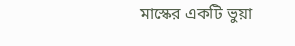মাস্কের একটি ভুয়া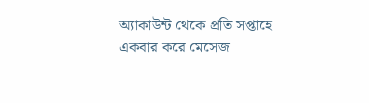অ্যাকাউন্ট থেকে প্রতি সপ্তাহে একবার করে মেসেজ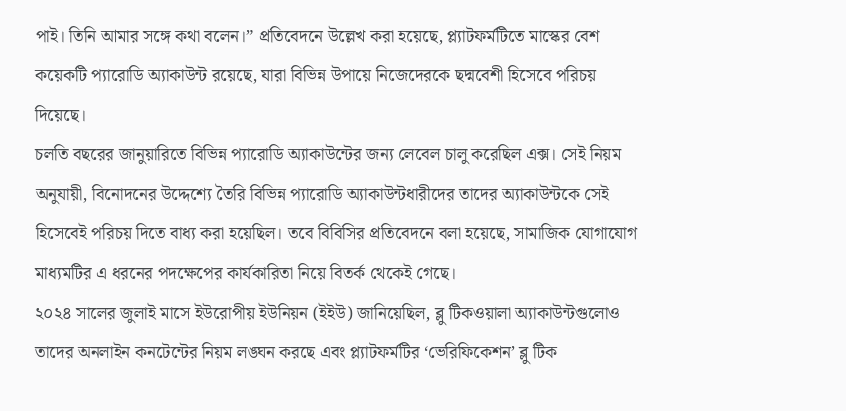পাই। তিনি আমার সঙ্গে কথা বলেন।” প্রতিবেদনে উল্লেখ করা হয়েছে, প্ল্যাটফর্মটিতে মাস্কের বেশ কয়েকটি প্যারোডি অ্যাকাউন্ট রয়েছে, যারা বিভিন্ন উপায়ে নিজেদেরকে ছদ্মবেশী হিসেবে পরিচয় দিয়েছে।
চলতি বছরের জানুয়ারিতে বিভিন্ন প্যারোডি অ্যাকাউন্টের জন্য লেবেল চালু করেছিল এক্স। সেই নিয়ম অনুযায়ী, বিনোদনের উদ্দেশ্যে তৈরি বিভিন্ন প্যারোডি অ্যাকাউন্টধারীদের তাদের অ্যাকাউন্টকে সেই হিসেবেই পরিচয় দিতে বাধ্য করা হয়েছিল। তবে বিবিসির প্রতিবেদনে বলা হয়েছে, সামাজিক যোগাযোগ মাধ্যমটির এ ধরনের পদক্ষেপের কার্যকারিতা নিয়ে বিতর্ক থেকেই গেছে।
২০২৪ সালের জুলাই মাসে ইউরোপীয় ইউনিয়ন (ইইউ) জানিয়েছিল, ব্লু টিকওয়ালা অ্যাকাউন্টগুলোও তাদের অনলাইন কনটেন্টের নিয়ম লঙ্ঘন করছে এবং প্ল্যাটফর্মটির ‘ভেরিফিকেশন’ ব্লু টিক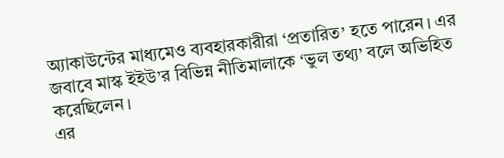অ্যাকাউন্টের মাধ্যমেও ব্যবহারকারীরা ‘প্রতারিত’ হতে পারেন। এর জবাবে মাস্ক ইইউ’র বিভিন্ন নীতিমালাকে ‘ভুল তথ্য’ বলে অভিহিত করেছিলেন।
এর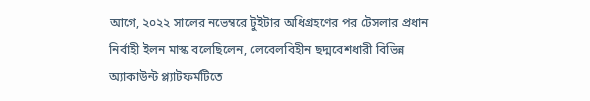আগে, ২০২২ সালের নভেম্বরে টুইটার অধিগ্রহণের পর টেসলার প্রধান নির্বাহী ইলন মাস্ক বলেছিলেন, লেবেলবিহীন ছদ্মবেশধারী বিভিন্ন অ্যাকাউন্ট প্ল্যাটফর্মটিতে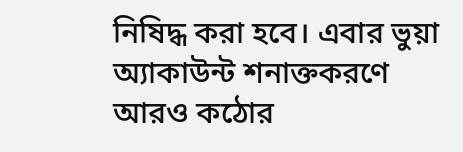নিষিদ্ধ করা হবে। এবার ভুয়া অ্যাকাউন্ট শনাক্তকরণে আরও কঠোর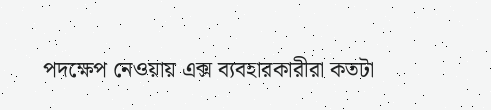পদক্ষেপ নেওয়ায় এক্স ব্যবহারকারীরা কতটা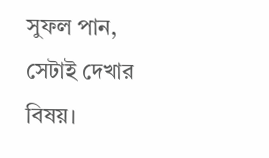সুফল পান, সেটাই দেখার বিষয়।